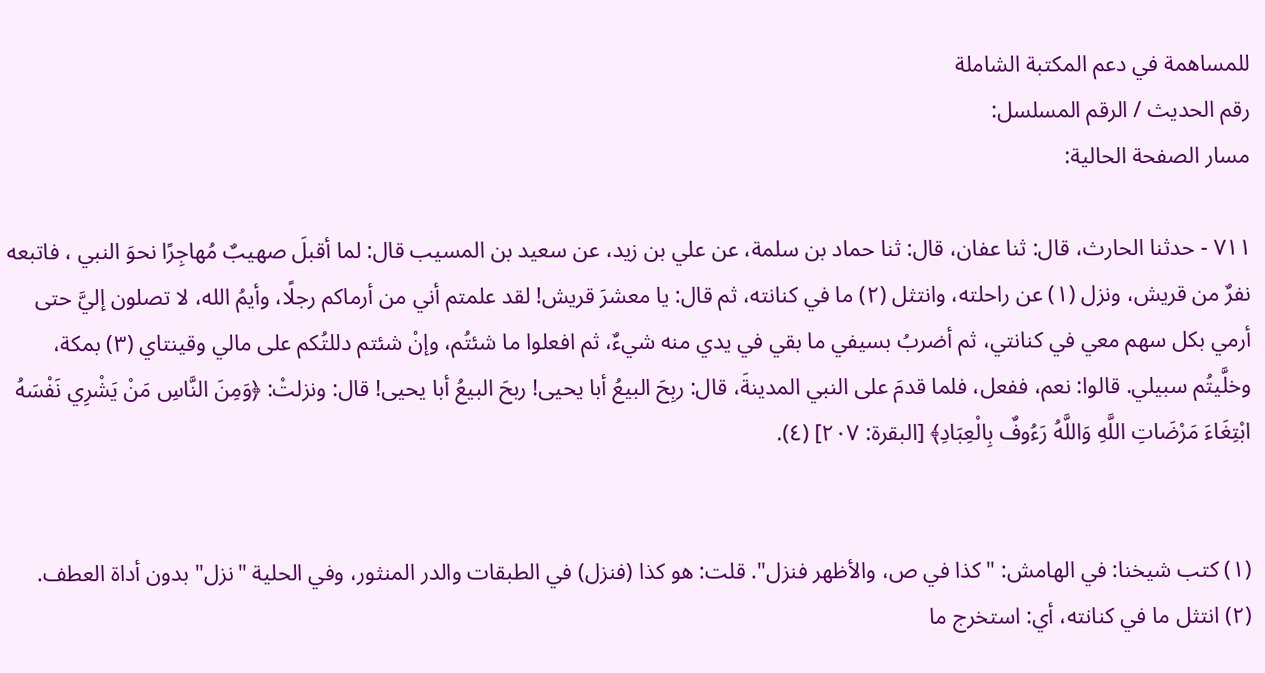للمساهمة في دعم المكتبة الشاملة
رقم الحديث / الرقم المسلسل:
مسار الصفحة الحالية:

٧١١ - حدثنا الحارث، قال: ثنا عفان، قال: ثنا حماد بن سلمة، عن علي بن زيد، عن سعيد بن المسيب قال: لما أقبلَ صهيبٌ مُهاجِرًا نحوَ النبي ، فاتبعه نفرٌ من قريش، ونزل (١) عن راحلته، وانتثل (٢) ما في كنانته، ثم قال: يا معشرَ قريش! لقد علمتم أني من أرماكم رجلًا، وأيمُ الله، لا تصلون إليَّ حتى أرمي بكل سهم معي في كنانتي، ثم أضربُ بسيفي ما بقي في يدي منه شيءٌ، ثم افعلوا ما شئتُم، وإنْ شئتم دللتُكم على مالي وقينتاي (٣) بمكة، وخلَّيتُم سبيلي. قالوا: نعم، ففعل، فلما قدمَ على النبي المدينةَ، قال: ربِحَ البيعُ أبا يحيى! ربحَ البيعُ أبا يحيى! قال: ونزلتْ: ﴿وَمِنَ النَّاسِ مَنْ يَشْرِي نَفْسَهُ ابْتِغَاءَ مَرْضَاتِ اللَّهِ وَاللَّهُ رَءُوفٌ بِالْعِبَادِ﴾ [البقرة: ٢٠٧] (٤).


(١) كتب شيخنا: في الهامش: "كذا في ص، والأظهر فنزل". قلت: هو كذا (فنزل) في الطبقات والدر المنثور، وفي الحلية "نزل" بدون أداة العطف.
(٢) انتثل ما في كنانته، أي: استخرج ما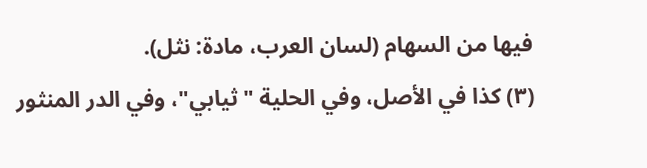فيها من السهام (لسان العرب، مادة: نثل).
(٣) كذا في الأصل، وفي الحلية "ثيابي"، وفي الدر المنثور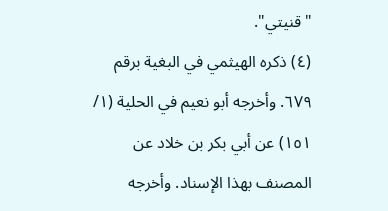"قنيتي".
(٤) ذكره الهيثمي في البغية برقم ٦٧٩. وأخرجه أبو نعيم في الحلية (١/ ١٥١) عن أبي بكر بن خلاد عن المصنف بهذا الإسناد. وأخرجه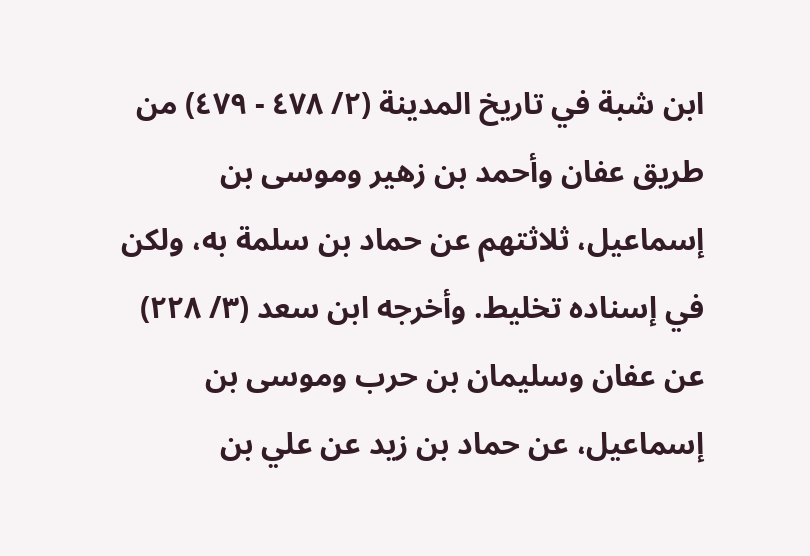ابن شبة في تاريخ المدينة (٢/ ٤٧٨ - ٤٧٩) من طريق عفان وأحمد بن زهير وموسى بن إسماعيل، ثلاثتهم عن حماد بن سلمة به، ولكن في إسناده تخليط. وأخرجه ابن سعد (٣/ ٢٢٨) عن عفان وسليمان بن حرب وموسى بن إسماعيل، عن حماد بن زيد عن علي بن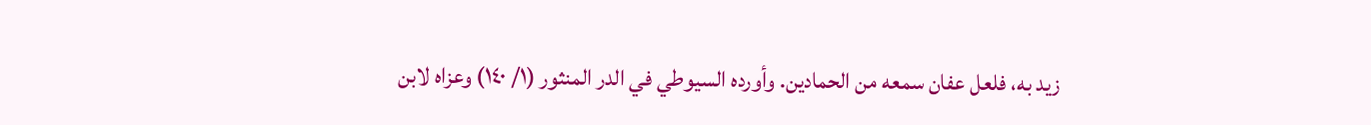زيد به، فلعل عفان سمعه من الحمادين. وأورده السيوطي في الدر المنثور (١/ ١٤٠) وعزاه لابن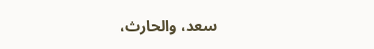سعد، والحارث،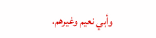وأبي نعيم وغيرهم.